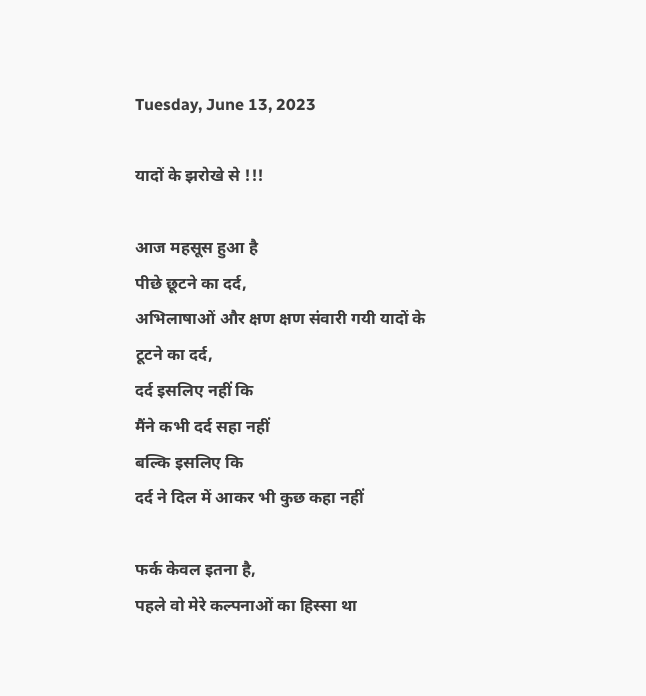Tuesday, June 13, 2023

यादों के झरोखे से !!!

आज महसूस हुआ है
पीछे छूटने का दर्द,
अभिलाषाओं और क्षण क्षण संवारी गयी यादों के
टूटने का दर्द,
दर्द इसलिए नहीं कि
मैंने कभी दर्द सहा नहीं
बल्कि इसलिए कि
दर्द ने दिल में आकर भी कुछ कहा नहीं

फर्क केवल इतना है,
पहले वो मेरे कल्पनाओं का हिस्सा था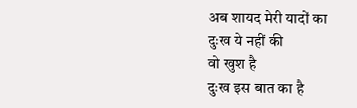अब शायद मेरी यादों का
दुःख ये नहीं की
वो खुश है
दुःख इस बात का है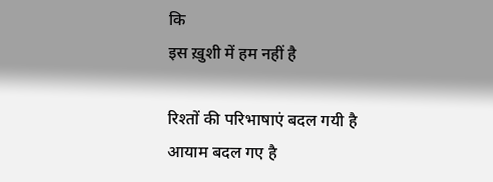कि
इस ख़ुशी में हम नहीं है

रिश्तों की परिभाषाएं बदल गयी है
आयाम बदल गए है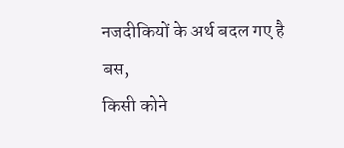नजदीकियों के अर्थ बदल गए है
बस,
किसी कोने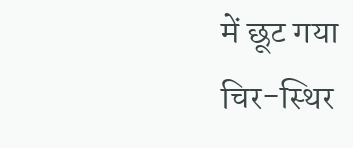में छूट गया
चिर-स्थिर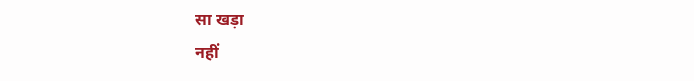सा खड़ा
नहीं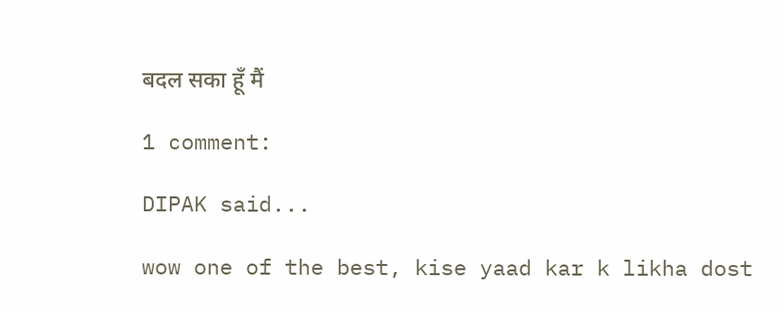बदल सका हूँ मैं

1 comment:

DIPAK said...

wow one of the best, kise yaad kar k likha dost